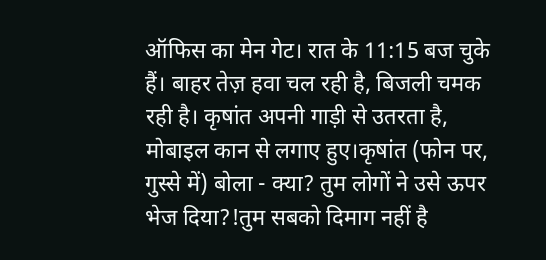ऑफिस का मेन गेट। रात के 11:15 बज चुके हैं। बाहर तेज़ हवा चल रही है, बिजली चमक रही है। कृषांत अपनी गाड़ी से उतरता है, मोबाइल कान से लगाए हुए।कृषांत (फोन पर, गुस्से में) बोला - क्या? तुम लोगों ने उसे ऊपर भेज दिया?!तुम सबको दिमाग नहीं है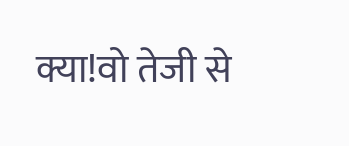क्या!वो तेजी से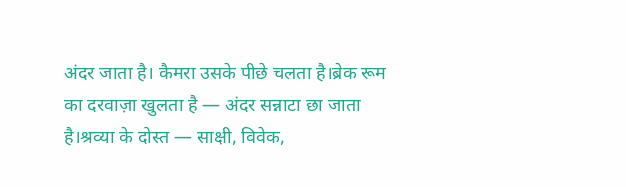अंदर जाता है। कैमरा उसके पीछे चलता है।ब्रेक रूम का दरवाज़ा खुलता है — अंदर सन्नाटा छा जाता है।श्रव्या के दोस्त — साक्षी, विवेक,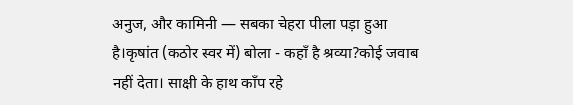अनुज, और कामिनी — सबका चेहरा पीला पड़ा हुआ है।कृषांत (कठोर स्वर में) बोला - कहाँ है श्रव्या?कोई जवाब नहीं देता। साक्षी के हाथ काँप रहे